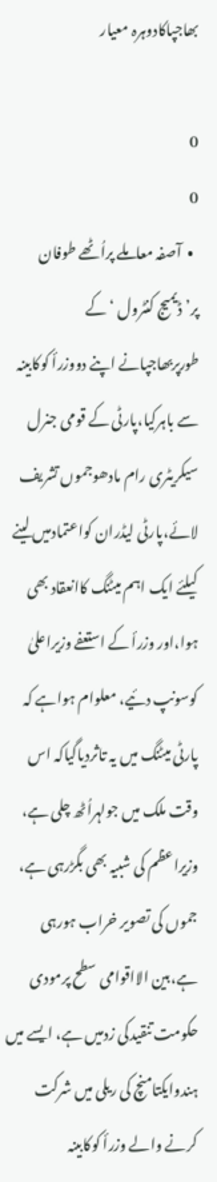بھاجپاکادوہرہ معیار

0
0
  •  آصفہ معاملے پراُٹھے طوفان پر’ڈیمیج کنٹرول ‘کے طورپربھاجپانے اپنے دووزرأ کوکابینہ سے باہرکیا،پارٹی کے قومی جنرل سیکریٹری رام مادھوجموں تشریف لائے،پارٹی لیڈران کواعتمادمیں لینے کیلئے ایک اہم میٹنگ کاانعقاد بھی ہوا،اور وزرأ کے استعفے وزیراعلیٰ کوسونپ دئیے، معلوام ہواہے کہ پارٹی میٹنگ میں یہ تاثردیاگیاکہ اس وقت ملک میں جولہراُٹھ چلی ہے، وزیراعظم کی شبیہ بھی بگڑرہی ہے، جموں کی تصویر خراب ہورہی ہے،بین الااقوامی سطح پرمودی حکومت تنقیدکی زدمیں ہے، ایسے میں ہندوایکتامنچ کی ریلی میں شرکت کرنے والے وزرأ کوکابینہ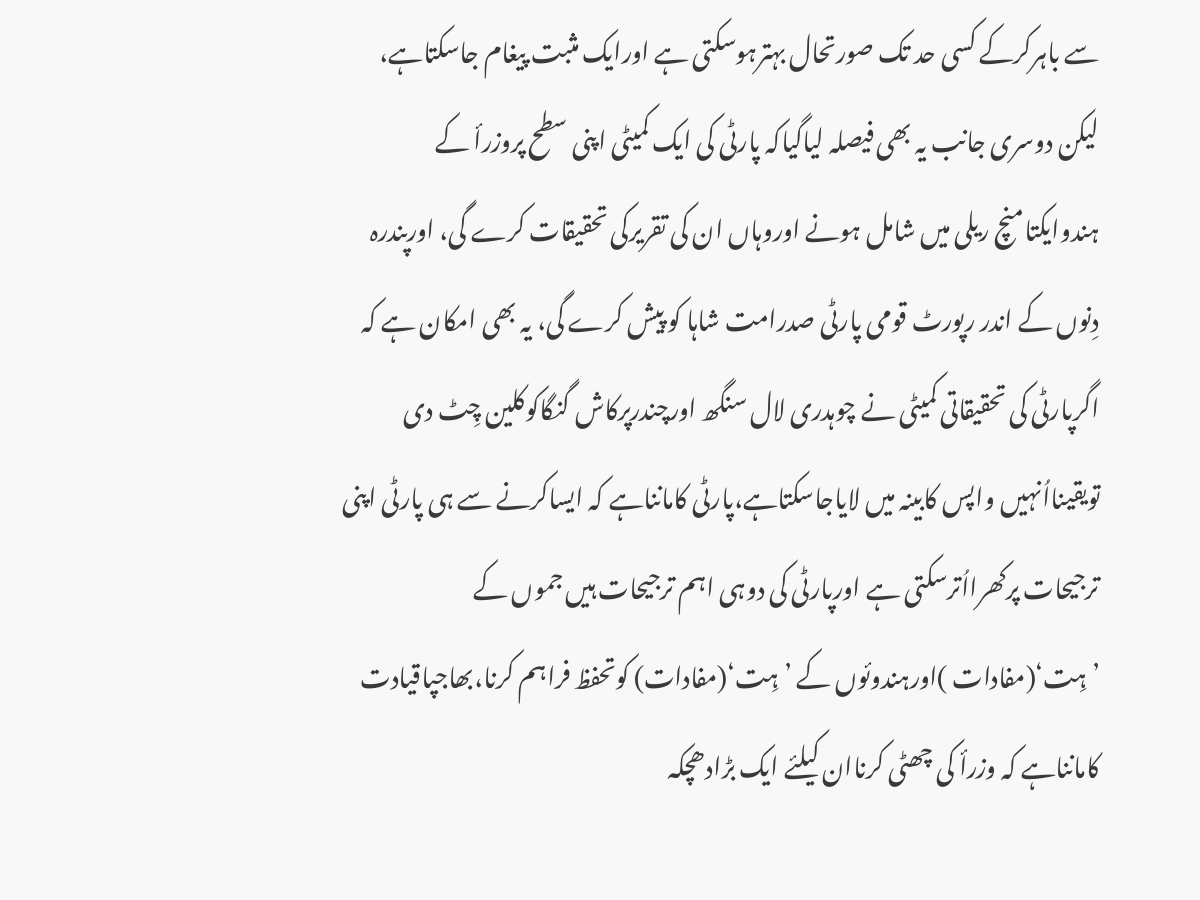سے باہرکرکے کسی حد تک صورتحال بہترہوسکتی ہے اورایک مثبت پیغام جاسکتاہے، لیکن دوسری جانب یہ بھی فیصلہ لیاگیاکہ پارٹی کی ایک کمیٹی اپنی سطح پروزرأ کے ہندوایکتامنچ ریلی میں شامل ہونے اوروہاں ان کی تقریرکی تحقیقات کرے گی، اورپندرہ دِنوں کے اندر رپورٹ قومی پارٹی صدرامت شاہا کو پیش کرے گی، یہ بھی امکان ہے کہ اگرپارٹی کی تحقیقاتی کمیٹی نے چوہدری لال سنگھ اورچندرپرکاش گنگاکوکلین چِٹ دی تویقینااُنہیں واپس کابینہ میں لایاجاسکتاہے،پارٹی کامانناہے کہ ایساکرنے سے ہی پارٹی اپنی ترجیحات پرکھرااُترسکتی ہے اورپارٹی کی دوہی اہم ترجیحات ہیں جموں کے ’ہِت‘(مفادات )اورہندوئوں کے ’ہِت‘(مفادات) کوتحفظ فراہم کرنا،بھاجپاقیادت کامانناہے کہ وزرأ کی چھٹی کرناان کیلئے ایک بڑادھچکہ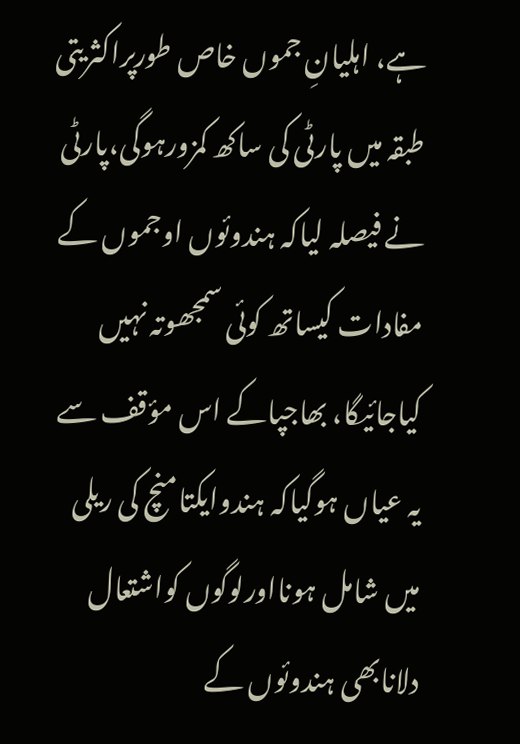ہے، اہلیانِ جموں خاص طورپراکثریتی طبقہ میں پارٹی کی ساکھ کمزورہوگی،پارٹی نے فیصلہ لیاکہ ہندوئوں اوجموں کے مفادات کیساتھ کوئی سمجھوتہ نہیں کیاجائیگا، بھاجپاکے اس مؤقف سے یہ عیاں ہوگیاکہ ہندوایکتامنچ کی ریلی میں شامل ہونااورلوگوں کواشتعال دلانابھی ہندوئوں کے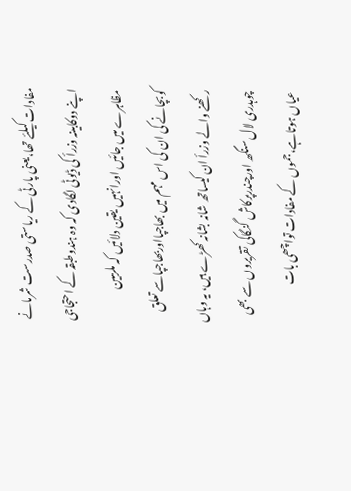مفادات کیلئے تھا،یعنی پارٹی کے ریاستی صدرست شرمانے اپنے دوکابینہ وزرأ کی ڈیوٹی لگادی کہ وہ ہندوطبقہ کے احتجاجی مظاہرے میں جائیں اورانہیں یقین دلائیں کہ ملزمین کوبچانے کی ان کی اس مہم میں بھاجپااوربھاجپاسے تعلق رکھنے والے وزرأ ان کیساتھ شانہ بشانہ کھڑے ہیں، یہ وہاں چوہدری لال سنگھ اورچندرپرکاش گنگاکی تقریروں سے بھی عیاں ہوتاہے،جموں کے مفادات تواچھی بات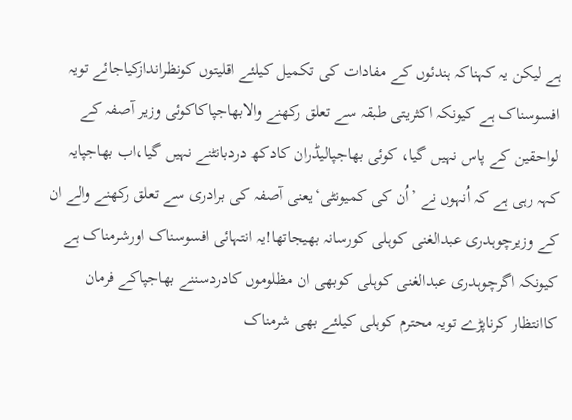ہے لیکن یہ کہناکہ ہندئوں کے مفادات کی تکمیل کیلئے اقلیتوں کونظراندازکیاجائے تویہ افسوسناک ہے کیونکہ اکثریتی طبقہ سے تعلق رکھنے والابھاجپاکاکوئی وزیر آصفہ کے لواحقین کے پاس نہیں گیا، کوئی بھاجپالیڈران کادکھ دردبانٹنے نہیں گیا،اب بھاجپایہ کہہ رہی ہے کہ اُنہوں نے ’اُن کی کمیونٹی‘یعنی آصفہ کی برادری سے تعلق رکھنے والے ان کے وزیرچوہدری عبدالغنی کوہلی کورسانہ بھیجاتھا!یہ انتہائی افسوسناک اورشرمناک ہے کیونکہ اگرچوہدری عبدالغنی کوہلی کوبھی ان مظلوموں کادردسننے بھاجپاکے فرمان کاانتظار کرناپڑے تویہ محترم کوہلی کیلئے بھی شرمناک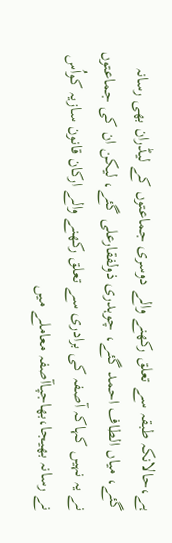ہے،حالانکہ طبقہ سے تعلق رکھنے والے دوسری جماعتوں کے لیڈران بھی رسانہ گئے، میاں الطاف احمد گئے، چوہدری ذولفقارعلی گئے، لیکن ان کی جماعتوں نے یہ نہیں کہاکہ آصفہ کی برادری سے تعلق رکھنے والے ارکان قانون سازیہ کواُس نے رسانہ بھیجا،بھاجپاآصفہ معاملے میں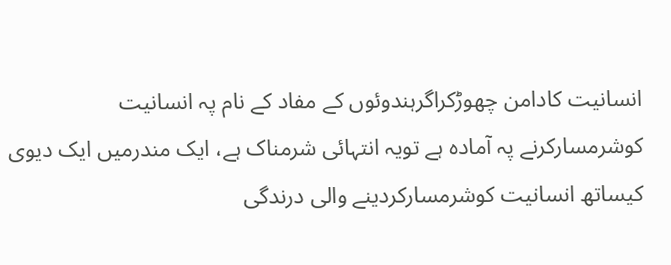انسانیت کادامن چھوڑکراگرہندوئوں کے مفاد کے نام پہ انسانیت کوشرمسارکرنے پہ آمادہ ہے تویہ انتہائی شرمناک ہے، ایک مندرمیں ایک دیوی کیساتھ انسانیت کوشرمسارکردینے والی درندگی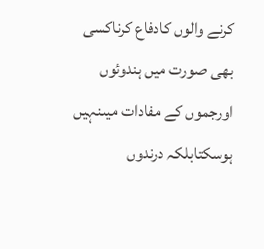کرنے والوں کادفاع کرناکسی بھی صورت میں ہندوئوں اورجموں کے مفادات میںنہیں ہوسکتابلکہ درندوں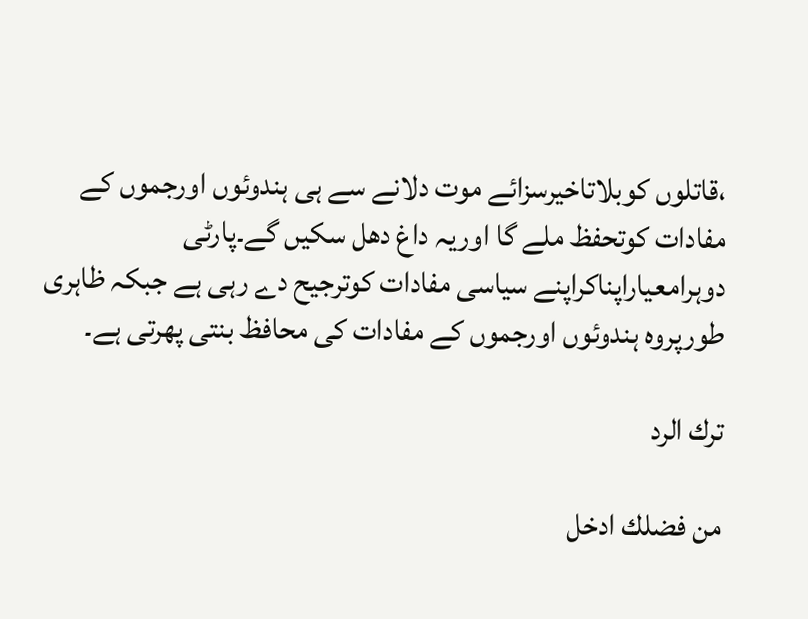،قاتلوں کوبلاتاخیرسزائے موت دلانے سے ہی ہندوئوں اورجموں کے مفادات کوتحفظ ملے گا اوریہ داغ دھل سکیں گے۔پارٹی دوہرامعیاراپناکراپنے سیاسی مفادات کوترجیح دے رہی ہے جبکہ ظاہری طورپروہ ہندوئوں اورجموں کے مفادات کی محافظ بنتی پھرتی ہے۔

ترك الرد

من فضلك ادخل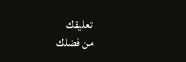تعليقك
من فضلك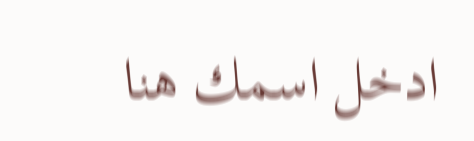ادخل اسمك هنا